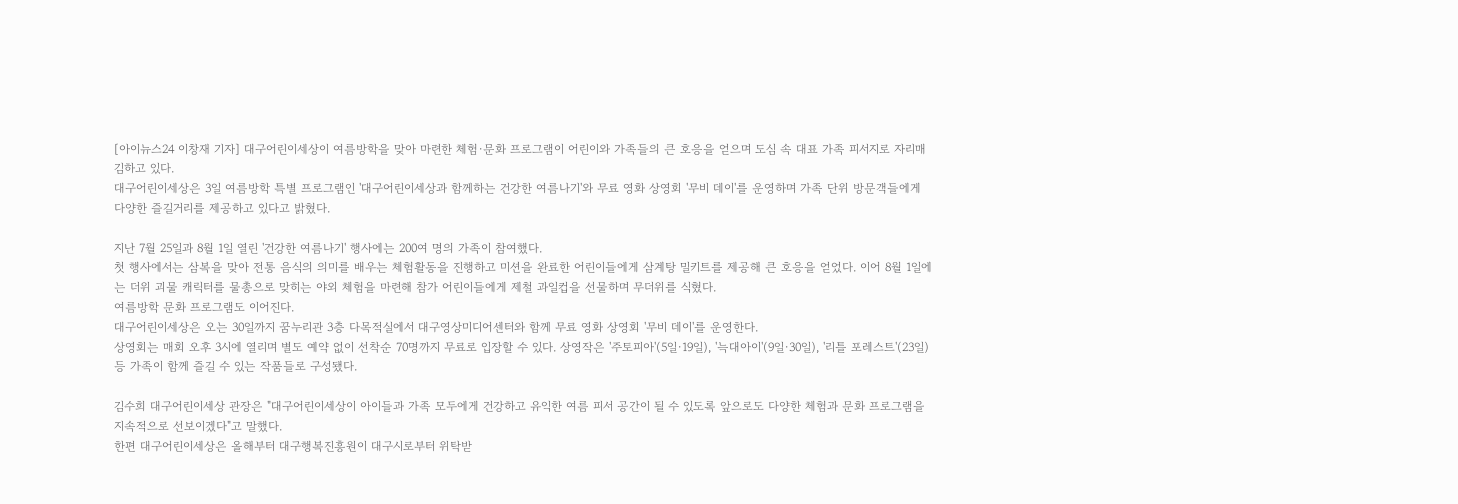[아이뉴스24 이창재 기자] 대구어린이세상이 여름방학을 맞아 마련한 체험·문화 프로그램이 어린이와 가족들의 큰 호응을 얻으며 도심 속 대표 가족 피서지로 자리매김하고 있다.
대구어린이세상은 3일 여름방학 특별 프로그램인 '대구어린이세상과 함께하는 건강한 여름나기'와 무료 영화 상영회 '무비 데이'를 운영하며 가족 단위 방문객들에게 다양한 즐길거리를 제공하고 있다고 밝혔다.

지난 7월 25일과 8월 1일 열린 '건강한 여름나기' 행사에는 200여 명의 가족이 참여했다.
첫 행사에서는 삼복을 맞아 전통 음식의 의미를 배우는 체험활동을 진행하고 미션을 완료한 어린이들에게 삼계탕 밀키트를 제공해 큰 호응을 얻었다. 이어 8월 1일에는 더위 괴물 캐릭터를 물총으로 맞히는 야외 체험을 마련해 참가 어린이들에게 제철 과일컵을 선물하며 무더위를 식혔다.
여름방학 문화 프로그램도 이어진다.
대구어린이세상은 오는 30일까지 꿈누리관 3층 다목적실에서 대구영상미디어센터와 함께 무료 영화 상영회 '무비 데이'를 운영한다.
상영회는 매회 오후 3시에 열리며 별도 예약 없이 선착순 70명까지 무료로 입장할 수 있다. 상영작은 '주토피아'(5일·19일), '늑대아이'(9일·30일), '리틀 포레스트'(23일) 등 가족이 함께 즐길 수 있는 작품들로 구성됐다.

김수희 대구어린이세상 관장은 "대구어린이세상이 아이들과 가족 모두에게 건강하고 유익한 여름 피서 공간이 될 수 있도록 앞으로도 다양한 체험과 문화 프로그램을 지속적으로 선보이겠다"고 말했다.
한편 대구어린이세상은 올해부터 대구행복진흥원이 대구시로부터 위탁받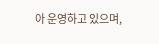아 운영하고 있으며,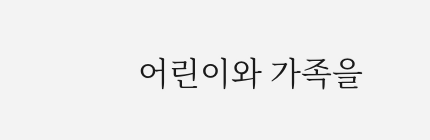어린이와 가족을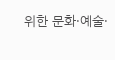위한 문화·예술·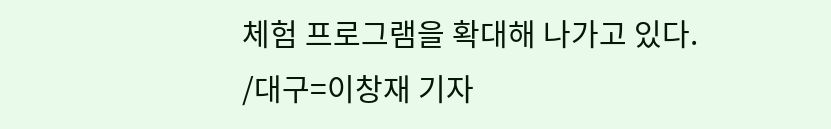체험 프로그램을 확대해 나가고 있다.
/대구=이창재 기자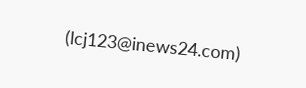(lcj123@inews24.com)